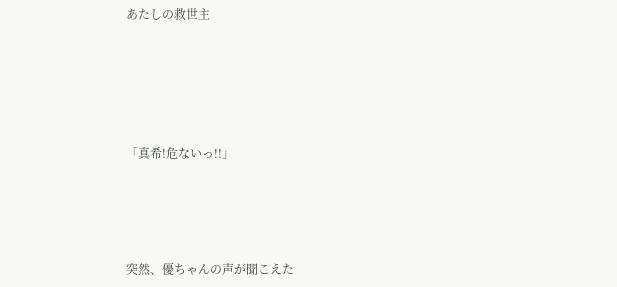あたしの救世主





「真希!危ないっ!!」




突然、優ちゃんの声が聞こえた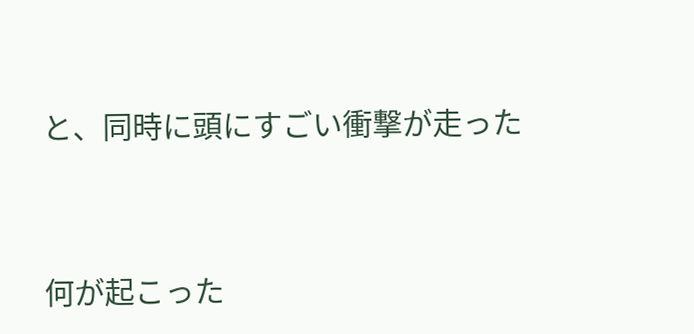と、同時に頭にすごい衝撃が走った




何が起こった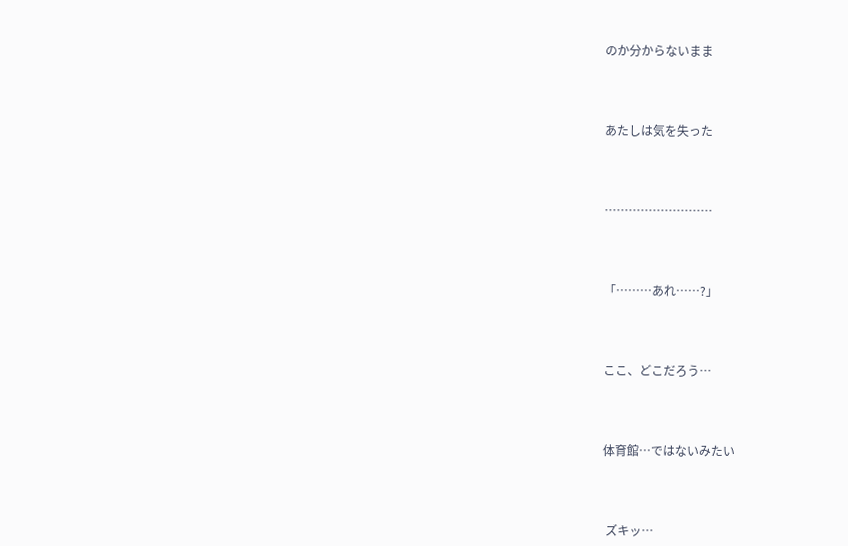のか分からないまま




あたしは気を失った




………………………




「………あれ……?」




ここ、どこだろう…




体育館…ではないみたい




 ズキッ…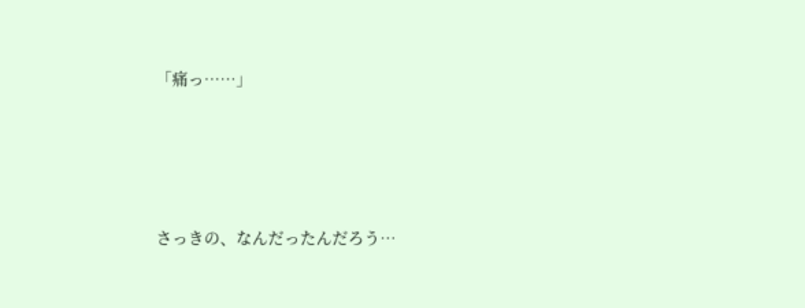「痛っ……」




さっきの、なんだったんだろう…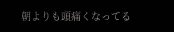朝よりも頭痛くなってる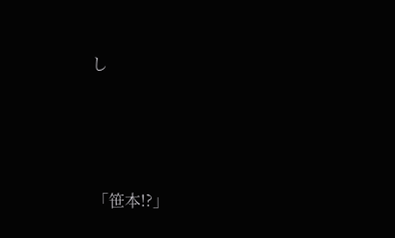し




「笹本!?」